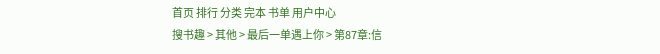首页 排行 分类 完本 书单 用户中心
搜书趣 > 其他 > 最后一单遇上你 > 第87章:信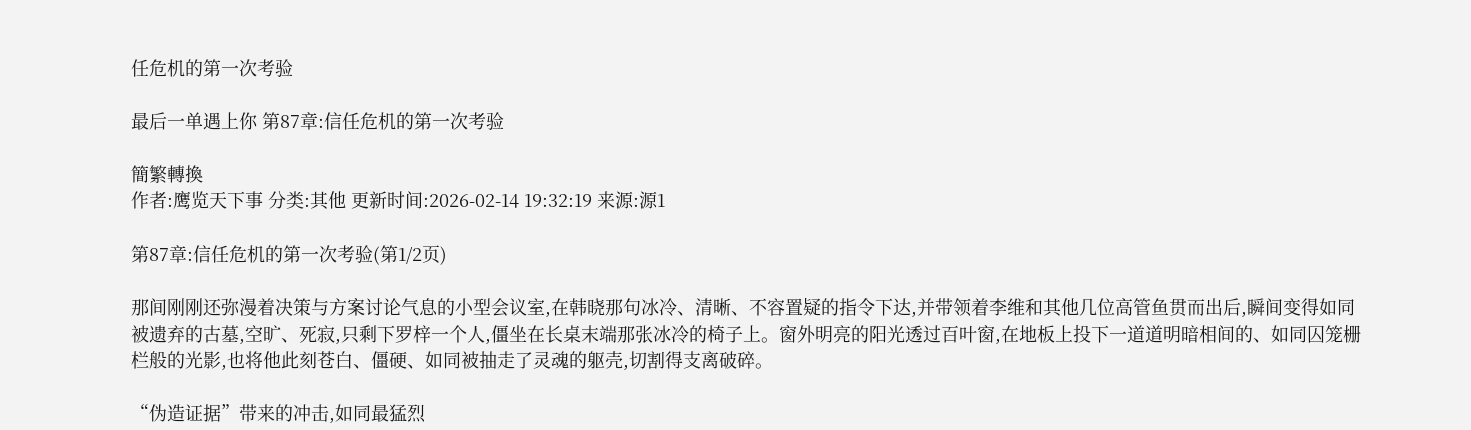任危机的第一次考验

最后一单遇上你 第87章:信任危机的第一次考验

簡繁轉換
作者:鹰览天下事 分类:其他 更新时间:2026-02-14 19:32:19 来源:源1

第87章:信任危机的第一次考验(第1/2页)

那间刚刚还弥漫着决策与方案讨论气息的小型会议室,在韩晓那句冰冷、清晰、不容置疑的指令下达,并带领着李维和其他几位高管鱼贯而出后,瞬间变得如同被遗弃的古墓,空旷、死寂,只剩下罗梓一个人,僵坐在长桌末端那张冰冷的椅子上。窗外明亮的阳光透过百叶窗,在地板上投下一道道明暗相间的、如同囚笼栅栏般的光影,也将他此刻苍白、僵硬、如同被抽走了灵魂的躯壳,切割得支离破碎。

“伪造证据”带来的冲击,如同最猛烈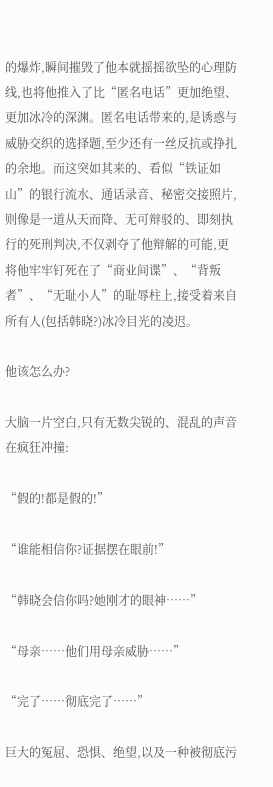的爆炸,瞬间摧毁了他本就摇摇欲坠的心理防线,也将他推入了比“匿名电话”更加绝望、更加冰冷的深渊。匿名电话带来的,是诱惑与威胁交织的选择题,至少还有一丝反抗或挣扎的余地。而这突如其来的、看似“铁证如山”的银行流水、通话录音、秘密交接照片,则像是一道从天而降、无可辩驳的、即刻执行的死刑判决,不仅剥夺了他辩解的可能,更将他牢牢钉死在了“商业间谍”、“背叛者”、“无耻小人”的耻辱柱上,接受着来自所有人(包括韩晓?)冰冷目光的凌迟。

他该怎么办?

大脑一片空白,只有无数尖锐的、混乱的声音在疯狂冲撞:

“假的!都是假的!”

“谁能相信你?证据摆在眼前!”

“韩晓会信你吗?她刚才的眼神……”

“母亲……他们用母亲威胁……”

“完了……彻底完了……”

巨大的冤屈、恐惧、绝望,以及一种被彻底污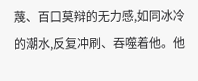蔑、百口莫辩的无力感,如同冰冷的潮水,反复冲刷、吞噬着他。他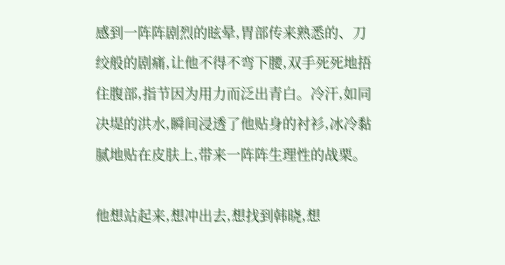感到一阵阵剧烈的眩晕,胃部传来熟悉的、刀绞般的剧痛,让他不得不弯下腰,双手死死地捂住腹部,指节因为用力而泛出青白。冷汗,如同决堤的洪水,瞬间浸透了他贴身的衬衫,冰冷黏腻地贴在皮肤上,带来一阵阵生理性的战栗。

他想站起来,想冲出去,想找到韩晓,想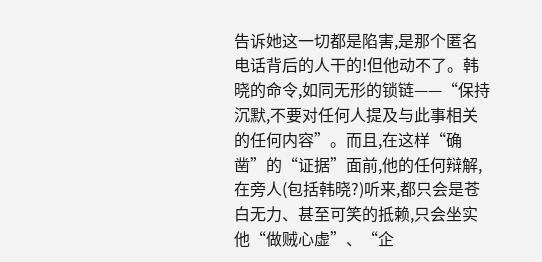告诉她这一切都是陷害,是那个匿名电话背后的人干的!但他动不了。韩晓的命令,如同无形的锁链——“保持沉默,不要对任何人提及与此事相关的任何内容”。而且,在这样“确凿”的“证据”面前,他的任何辩解,在旁人(包括韩晓?)听来,都只会是苍白无力、甚至可笑的抵赖,只会坐实他“做贼心虚”、“企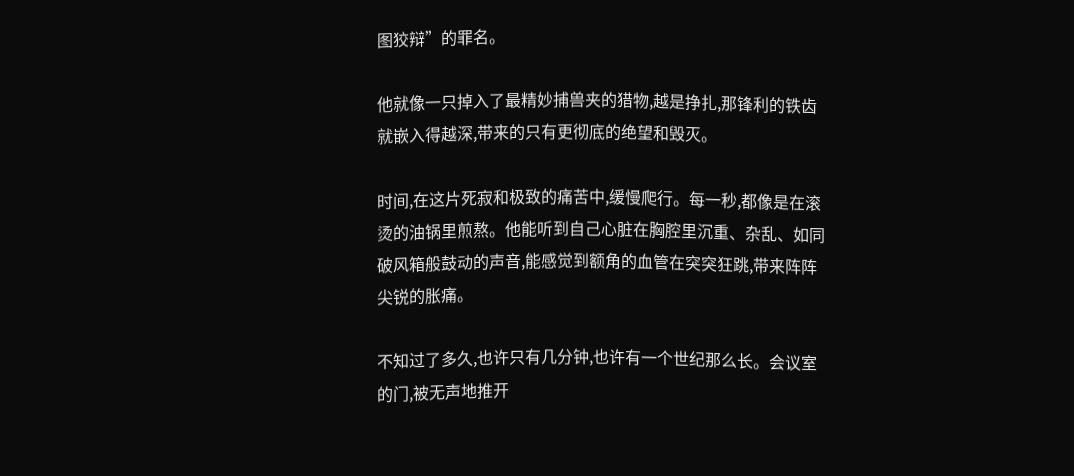图狡辩”的罪名。

他就像一只掉入了最精妙捕兽夹的猎物,越是挣扎,那锋利的铁齿就嵌入得越深,带来的只有更彻底的绝望和毁灭。

时间,在这片死寂和极致的痛苦中,缓慢爬行。每一秒,都像是在滚烫的油锅里煎熬。他能听到自己心脏在胸腔里沉重、杂乱、如同破风箱般鼓动的声音,能感觉到额角的血管在突突狂跳,带来阵阵尖锐的胀痛。

不知过了多久,也许只有几分钟,也许有一个世纪那么长。会议室的门,被无声地推开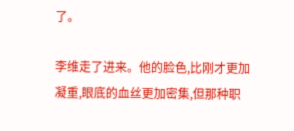了。

李维走了进来。他的脸色,比刚才更加凝重,眼底的血丝更加密集,但那种职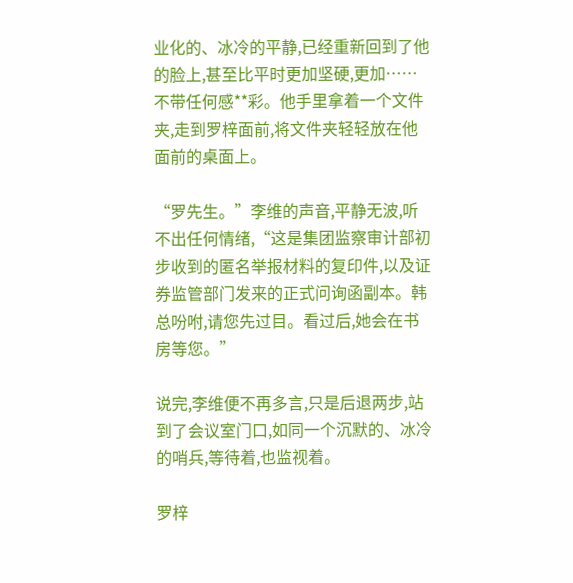业化的、冰冷的平静,已经重新回到了他的脸上,甚至比平时更加坚硬,更加……不带任何感**彩。他手里拿着一个文件夹,走到罗梓面前,将文件夹轻轻放在他面前的桌面上。

“罗先生。”李维的声音,平静无波,听不出任何情绪,“这是集团监察审计部初步收到的匿名举报材料的复印件,以及证券监管部门发来的正式问询函副本。韩总吩咐,请您先过目。看过后,她会在书房等您。”

说完,李维便不再多言,只是后退两步,站到了会议室门口,如同一个沉默的、冰冷的哨兵,等待着,也监视着。

罗梓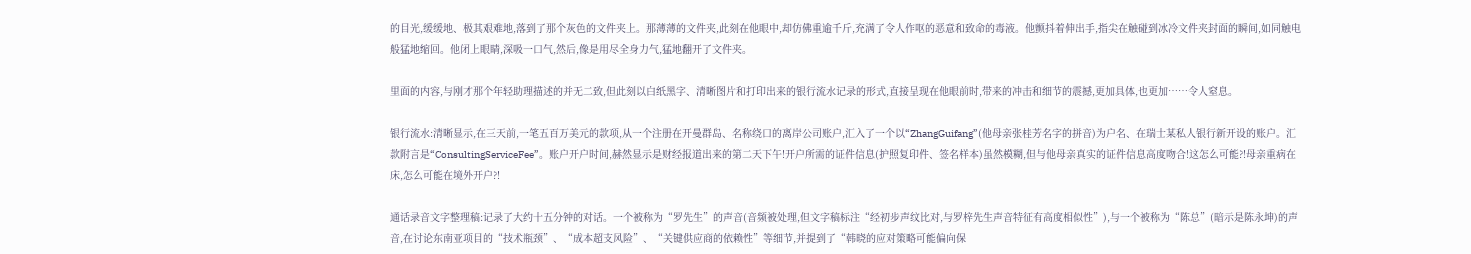的目光,缓缓地、极其艰难地,落到了那个灰色的文件夹上。那薄薄的文件夹,此刻在他眼中,却仿佛重逾千斤,充满了令人作呕的恶意和致命的毒液。他颤抖着伸出手,指尖在触碰到冰冷文件夹封面的瞬间,如同触电般猛地缩回。他闭上眼睛,深吸一口气,然后,像是用尽全身力气,猛地翻开了文件夹。

里面的内容,与刚才那个年轻助理描述的并无二致,但此刻以白纸黑字、清晰图片和打印出来的银行流水记录的形式,直接呈现在他眼前时,带来的冲击和细节的震撼,更加具体,也更加……令人窒息。

银行流水:清晰显示,在三天前,一笔五百万美元的款项,从一个注册在开曼群岛、名称绕口的离岸公司账户,汇入了一个以“ZhangGuifang”(他母亲张桂芳名字的拼音)为户名、在瑞士某私人银行新开设的账户。汇款附言是“ConsultingServiceFee”。账户开户时间,赫然显示是财经报道出来的第二天下午!开户所需的证件信息(护照复印件、签名样本)虽然模糊,但与他母亲真实的证件信息高度吻合!这怎么可能?!母亲重病在床,怎么可能在境外开户?!

通话录音文字整理稿:记录了大约十五分钟的对话。一个被称为“罗先生”的声音(音频被处理,但文字稿标注“经初步声纹比对,与罗梓先生声音特征有高度相似性”),与一个被称为“陈总”(暗示是陈永坤)的声音,在讨论东南亚项目的“技术瓶颈”、“成本超支风险”、“关键供应商的依赖性”等细节,并提到了“韩晓的应对策略可能偏向保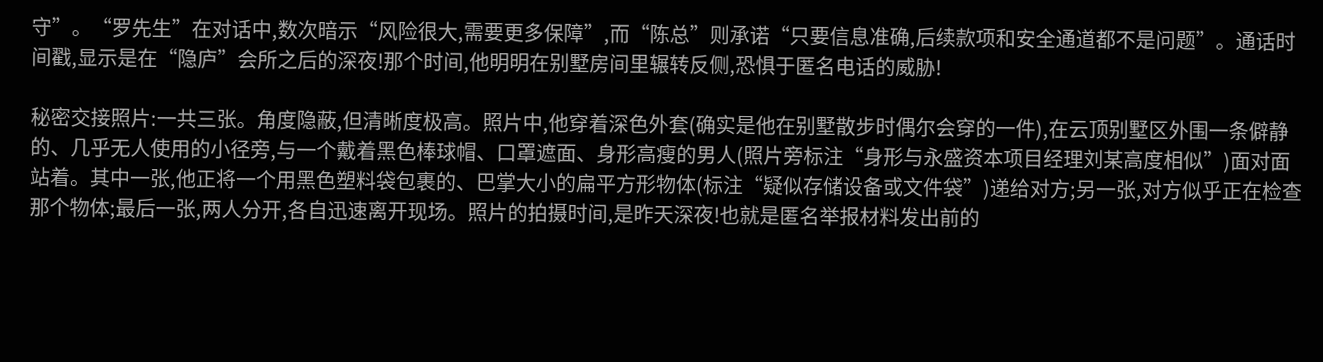守”。“罗先生”在对话中,数次暗示“风险很大,需要更多保障”,而“陈总”则承诺“只要信息准确,后续款项和安全通道都不是问题”。通话时间戳,显示是在“隐庐”会所之后的深夜!那个时间,他明明在别墅房间里辗转反侧,恐惧于匿名电话的威胁!

秘密交接照片:一共三张。角度隐蔽,但清晰度极高。照片中,他穿着深色外套(确实是他在别墅散步时偶尔会穿的一件),在云顶别墅区外围一条僻静的、几乎无人使用的小径旁,与一个戴着黑色棒球帽、口罩遮面、身形高瘦的男人(照片旁标注“身形与永盛资本项目经理刘某高度相似”)面对面站着。其中一张,他正将一个用黑色塑料袋包裹的、巴掌大小的扁平方形物体(标注“疑似存储设备或文件袋”)递给对方;另一张,对方似乎正在检查那个物体;最后一张,两人分开,各自迅速离开现场。照片的拍摄时间,是昨天深夜!也就是匿名举报材料发出前的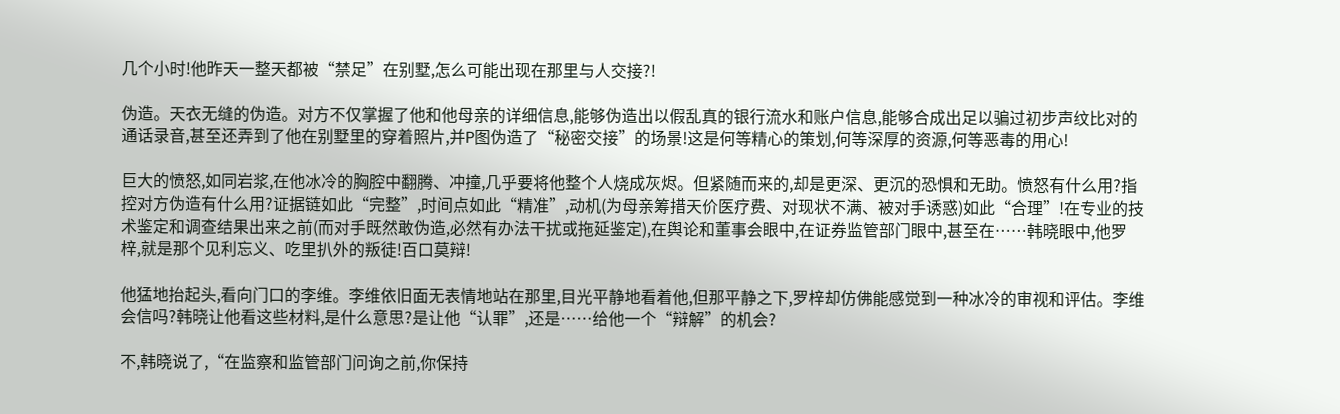几个小时!他昨天一整天都被“禁足”在别墅,怎么可能出现在那里与人交接?!

伪造。天衣无缝的伪造。对方不仅掌握了他和他母亲的详细信息,能够伪造出以假乱真的银行流水和账户信息,能够合成出足以骗过初步声纹比对的通话录音,甚至还弄到了他在别墅里的穿着照片,并P图伪造了“秘密交接”的场景!这是何等精心的策划,何等深厚的资源,何等恶毒的用心!

巨大的愤怒,如同岩浆,在他冰冷的胸腔中翻腾、冲撞,几乎要将他整个人烧成灰烬。但紧随而来的,却是更深、更沉的恐惧和无助。愤怒有什么用?指控对方伪造有什么用?证据链如此“完整”,时间点如此“精准”,动机(为母亲筹措天价医疗费、对现状不满、被对手诱惑)如此“合理”!在专业的技术鉴定和调查结果出来之前(而对手既然敢伪造,必然有办法干扰或拖延鉴定),在舆论和董事会眼中,在证券监管部门眼中,甚至在……韩晓眼中,他罗梓,就是那个见利忘义、吃里扒外的叛徒!百口莫辩!

他猛地抬起头,看向门口的李维。李维依旧面无表情地站在那里,目光平静地看着他,但那平静之下,罗梓却仿佛能感觉到一种冰冷的审视和评估。李维会信吗?韩晓让他看这些材料,是什么意思?是让他“认罪”,还是……给他一个“辩解”的机会?

不,韩晓说了,“在监察和监管部门问询之前,你保持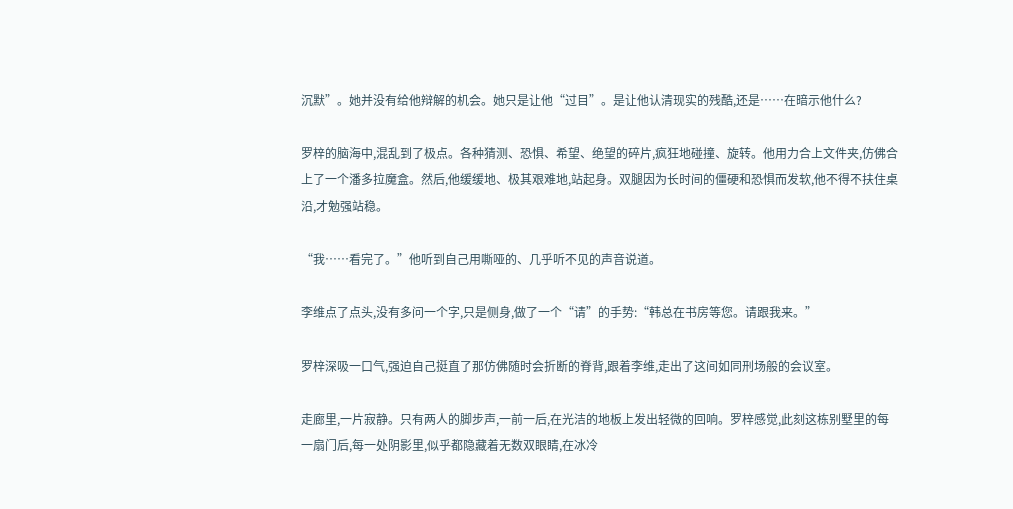沉默”。她并没有给他辩解的机会。她只是让他“过目”。是让他认清现实的残酷,还是……在暗示他什么?

罗梓的脑海中,混乱到了极点。各种猜测、恐惧、希望、绝望的碎片,疯狂地碰撞、旋转。他用力合上文件夹,仿佛合上了一个潘多拉魔盒。然后,他缓缓地、极其艰难地,站起身。双腿因为长时间的僵硬和恐惧而发软,他不得不扶住桌沿,才勉强站稳。

“我……看完了。”他听到自己用嘶哑的、几乎听不见的声音说道。

李维点了点头,没有多问一个字,只是侧身,做了一个“请”的手势:“韩总在书房等您。请跟我来。”

罗梓深吸一口气,强迫自己挺直了那仿佛随时会折断的脊背,跟着李维,走出了这间如同刑场般的会议室。

走廊里,一片寂静。只有两人的脚步声,一前一后,在光洁的地板上发出轻微的回响。罗梓感觉,此刻这栋别墅里的每一扇门后,每一处阴影里,似乎都隐藏着无数双眼睛,在冰冷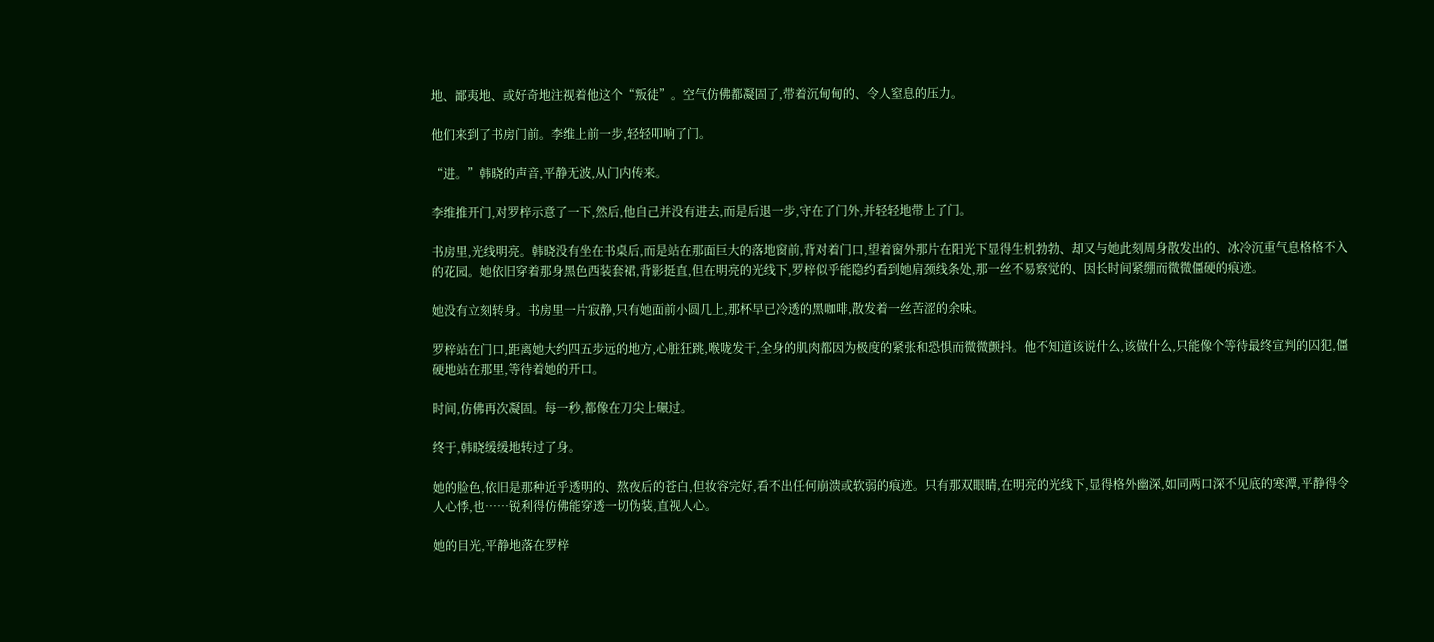地、鄙夷地、或好奇地注视着他这个“叛徒”。空气仿佛都凝固了,带着沉甸甸的、令人窒息的压力。

他们来到了书房门前。李维上前一步,轻轻叩响了门。

“进。”韩晓的声音,平静无波,从门内传来。

李维推开门,对罗梓示意了一下,然后,他自己并没有进去,而是后退一步,守在了门外,并轻轻地带上了门。

书房里,光线明亮。韩晓没有坐在书桌后,而是站在那面巨大的落地窗前,背对着门口,望着窗外那片在阳光下显得生机勃勃、却又与她此刻周身散发出的、冰冷沉重气息格格不入的花园。她依旧穿着那身黑色西装套裙,背影挺直,但在明亮的光线下,罗梓似乎能隐约看到她肩颈线条处,那一丝不易察觉的、因长时间紧绷而微微僵硬的痕迹。

她没有立刻转身。书房里一片寂静,只有她面前小圆几上,那杯早已冷透的黑咖啡,散发着一丝苦涩的余味。

罗梓站在门口,距离她大约四五步远的地方,心脏狂跳,喉咙发干,全身的肌肉都因为极度的紧张和恐惧而微微颤抖。他不知道该说什么,该做什么,只能像个等待最终宣判的囚犯,僵硬地站在那里,等待着她的开口。

时间,仿佛再次凝固。每一秒,都像在刀尖上碾过。

终于,韩晓缓缓地转过了身。

她的脸色,依旧是那种近乎透明的、熬夜后的苍白,但妆容完好,看不出任何崩溃或软弱的痕迹。只有那双眼睛,在明亮的光线下,显得格外幽深,如同两口深不见底的寒潭,平静得令人心悸,也……锐利得仿佛能穿透一切伪装,直视人心。

她的目光,平静地落在罗梓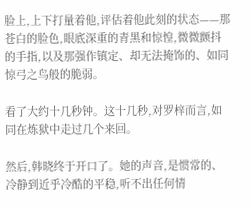脸上,上下打量着他,评估着他此刻的状态——那苍白的脸色,眼底深重的青黑和惊惶,微微颤抖的手指,以及那强作镇定、却无法掩饰的、如同惊弓之鸟般的脆弱。

看了大约十几秒钟。这十几秒,对罗梓而言,如同在炼狱中走过几个来回。

然后,韩晓终于开口了。她的声音,是惯常的、冷静到近乎冷酷的平稳,听不出任何情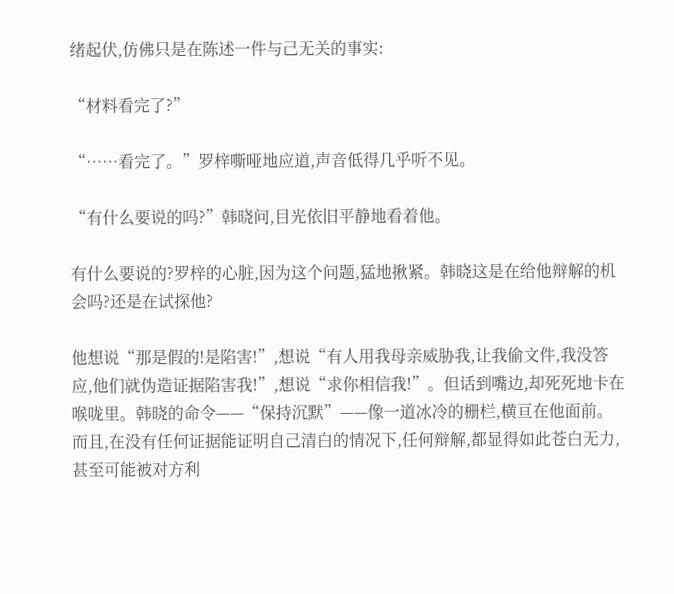绪起伏,仿佛只是在陈述一件与己无关的事实:

“材料看完了?”

“……看完了。”罗梓嘶哑地应道,声音低得几乎听不见。

“有什么要说的吗?”韩晓问,目光依旧平静地看着他。

有什么要说的?罗梓的心脏,因为这个问题,猛地揪紧。韩晓这是在给他辩解的机会吗?还是在试探他?

他想说“那是假的!是陷害!”,想说“有人用我母亲威胁我,让我偷文件,我没答应,他们就伪造证据陷害我!”,想说“求你相信我!”。但话到嘴边,却死死地卡在喉咙里。韩晓的命令——“保持沉默”——像一道冰冷的栅栏,横亘在他面前。而且,在没有任何证据能证明自己清白的情况下,任何辩解,都显得如此苍白无力,甚至可能被对方利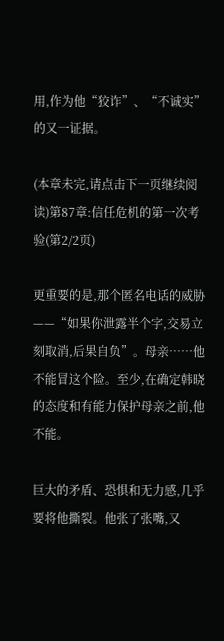用,作为他“狡诈”、“不诚实”的又一证据。

(本章未完,请点击下一页继续阅读)第87章:信任危机的第一次考验(第2/2页)

更重要的是,那个匿名电话的威胁——“如果你泄露半个字,交易立刻取消,后果自负”。母亲……他不能冒这个险。至少,在确定韩晓的态度和有能力保护母亲之前,他不能。

巨大的矛盾、恐惧和无力感,几乎要将他撕裂。他张了张嘴,又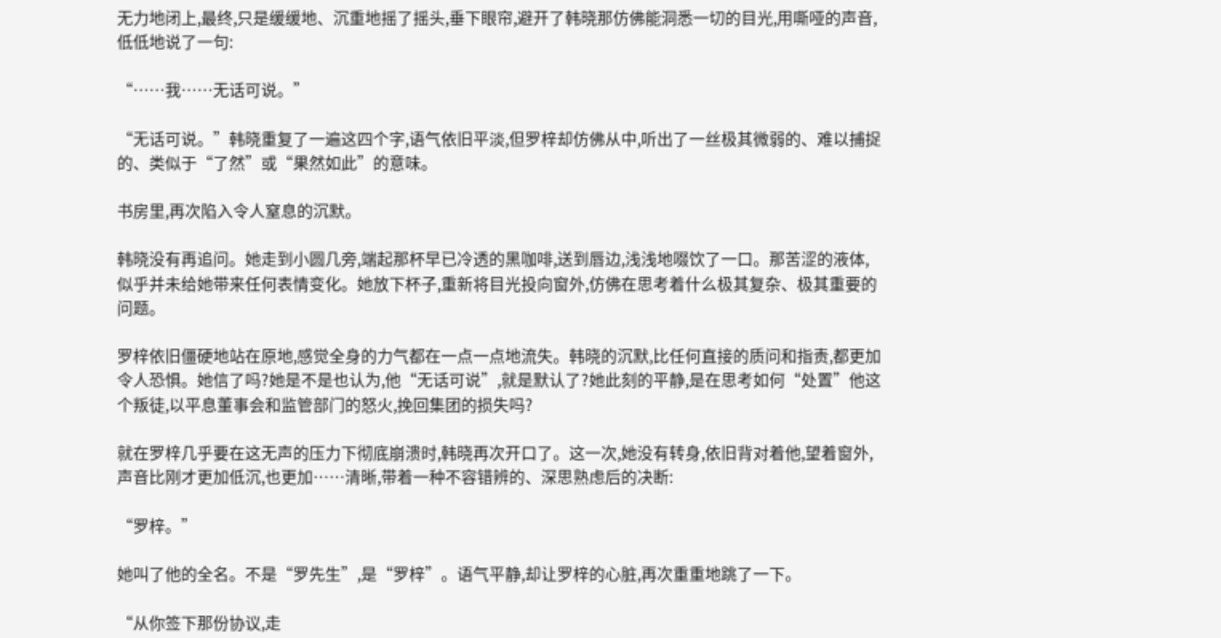无力地闭上,最终,只是缓缓地、沉重地摇了摇头,垂下眼帘,避开了韩晓那仿佛能洞悉一切的目光,用嘶哑的声音,低低地说了一句:

“……我……无话可说。”

“无话可说。”韩晓重复了一遍这四个字,语气依旧平淡,但罗梓却仿佛从中,听出了一丝极其微弱的、难以捕捉的、类似于“了然”或“果然如此”的意味。

书房里,再次陷入令人窒息的沉默。

韩晓没有再追问。她走到小圆几旁,端起那杯早已冷透的黑咖啡,送到唇边,浅浅地啜饮了一口。那苦涩的液体,似乎并未给她带来任何表情变化。她放下杯子,重新将目光投向窗外,仿佛在思考着什么极其复杂、极其重要的问题。

罗梓依旧僵硬地站在原地,感觉全身的力气都在一点一点地流失。韩晓的沉默,比任何直接的质问和指责,都更加令人恐惧。她信了吗?她是不是也认为,他“无话可说”,就是默认了?她此刻的平静,是在思考如何“处置”他这个叛徒,以平息董事会和监管部门的怒火,挽回集团的损失吗?

就在罗梓几乎要在这无声的压力下彻底崩溃时,韩晓再次开口了。这一次,她没有转身,依旧背对着他,望着窗外,声音比刚才更加低沉,也更加……清晰,带着一种不容错辨的、深思熟虑后的决断:

“罗梓。”

她叫了他的全名。不是“罗先生”,是“罗梓”。语气平静,却让罗梓的心脏,再次重重地跳了一下。

“从你签下那份协议,走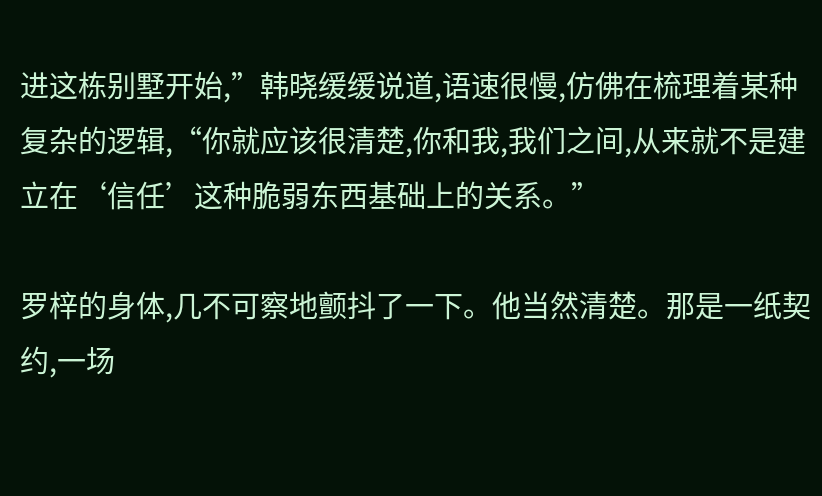进这栋别墅开始,”韩晓缓缓说道,语速很慢,仿佛在梳理着某种复杂的逻辑,“你就应该很清楚,你和我,我们之间,从来就不是建立在‘信任’这种脆弱东西基础上的关系。”

罗梓的身体,几不可察地颤抖了一下。他当然清楚。那是一纸契约,一场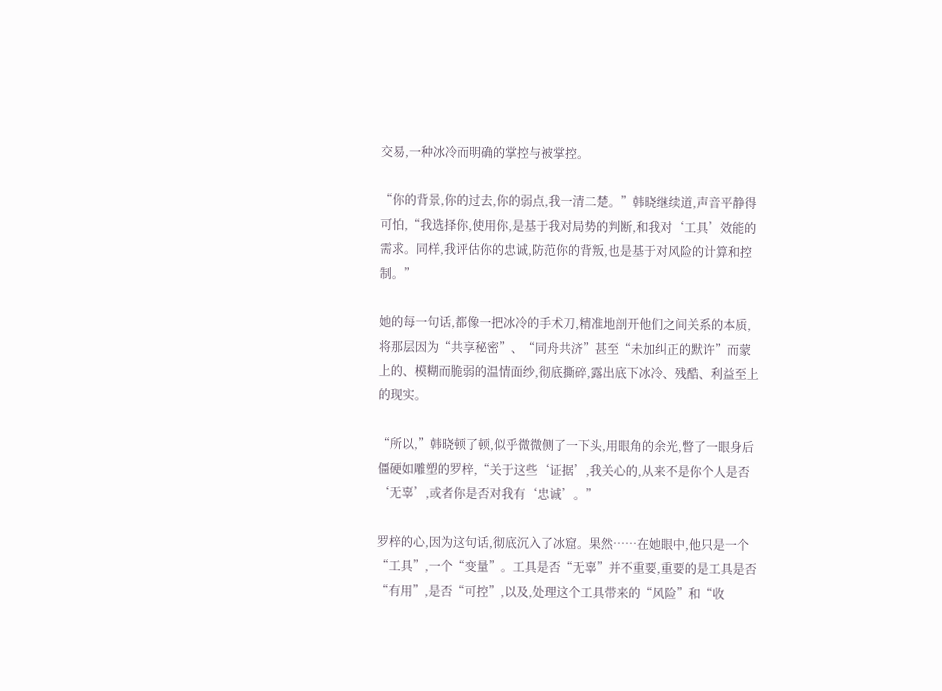交易,一种冰冷而明确的掌控与被掌控。

“你的背景,你的过去,你的弱点,我一清二楚。”韩晓继续道,声音平静得可怕,“我选择你,使用你,是基于我对局势的判断,和我对‘工具’效能的需求。同样,我评估你的忠诚,防范你的背叛,也是基于对风险的计算和控制。”

她的每一句话,都像一把冰冷的手术刀,精准地剖开他们之间关系的本质,将那层因为“共享秘密”、“同舟共济”甚至“未加纠正的默许”而蒙上的、模糊而脆弱的温情面纱,彻底撕碎,露出底下冰冷、残酷、利益至上的现实。

“所以,”韩晓顿了顿,似乎微微侧了一下头,用眼角的余光,瞥了一眼身后僵硬如雕塑的罗梓,“关于这些‘证据’,我关心的,从来不是你个人是否‘无辜’,或者你是否对我有‘忠诚’。”

罗梓的心,因为这句话,彻底沉入了冰窟。果然……在她眼中,他只是一个“工具”,一个“变量”。工具是否“无辜”并不重要,重要的是工具是否“有用”,是否“可控”,以及,处理这个工具带来的“风险”和“收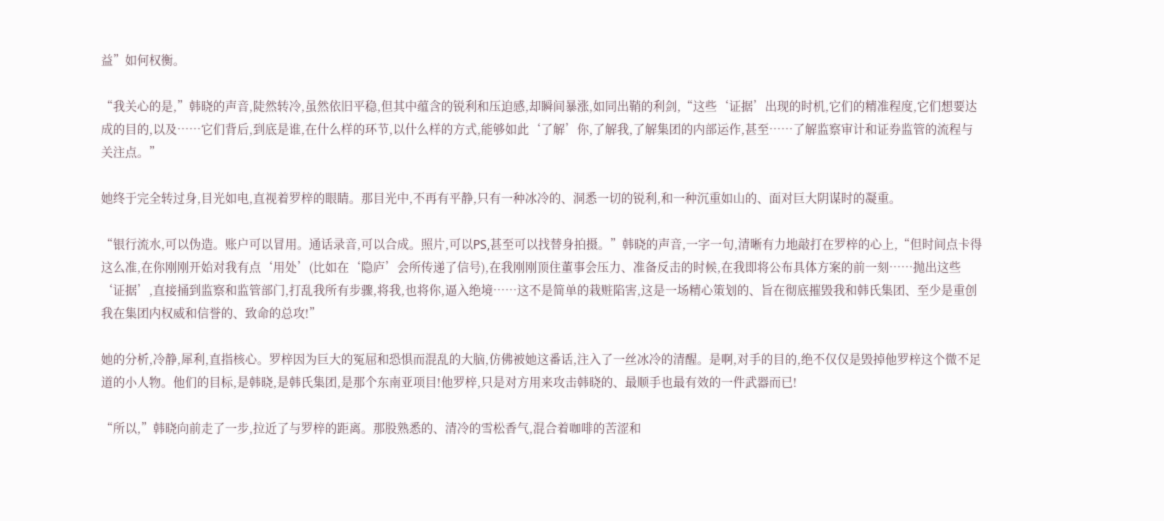益”如何权衡。

“我关心的是,”韩晓的声音,陡然转冷,虽然依旧平稳,但其中蕴含的锐利和压迫感,却瞬间暴涨,如同出鞘的利剑,“这些‘证据’出现的时机,它们的精准程度,它们想要达成的目的,以及……它们背后,到底是谁,在什么样的环节,以什么样的方式,能够如此‘了解’你,了解我,了解集团的内部运作,甚至……了解监察审计和证券监管的流程与关注点。”

她终于完全转过身,目光如电,直视着罗梓的眼睛。那目光中,不再有平静,只有一种冰冷的、洞悉一切的锐利,和一种沉重如山的、面对巨大阴谋时的凝重。

“银行流水,可以伪造。账户可以冒用。通话录音,可以合成。照片,可以PS,甚至可以找替身拍摄。”韩晓的声音,一字一句,清晰有力地敲打在罗梓的心上,“但时间点卡得这么准,在你刚刚开始对我有点‘用处’(比如在‘隐庐’会所传递了信号),在我刚刚顶住董事会压力、准备反击的时候,在我即将公布具体方案的前一刻……抛出这些‘证据’,直接捅到监察和监管部门,打乱我所有步骤,将我,也将你,逼入绝境……这不是简单的栽赃陷害,这是一场精心策划的、旨在彻底摧毁我和韩氏集团、至少是重创我在集团内权威和信誉的、致命的总攻!”

她的分析,冷静,犀利,直指核心。罗梓因为巨大的冤屈和恐惧而混乱的大脑,仿佛被她这番话,注入了一丝冰冷的清醒。是啊,对手的目的,绝不仅仅是毁掉他罗梓这个微不足道的小人物。他们的目标,是韩晓,是韩氏集团,是那个东南亚项目!他罗梓,只是对方用来攻击韩晓的、最顺手也最有效的一件武器而已!

“所以,”韩晓向前走了一步,拉近了与罗梓的距离。那股熟悉的、清冷的雪松香气,混合着咖啡的苦涩和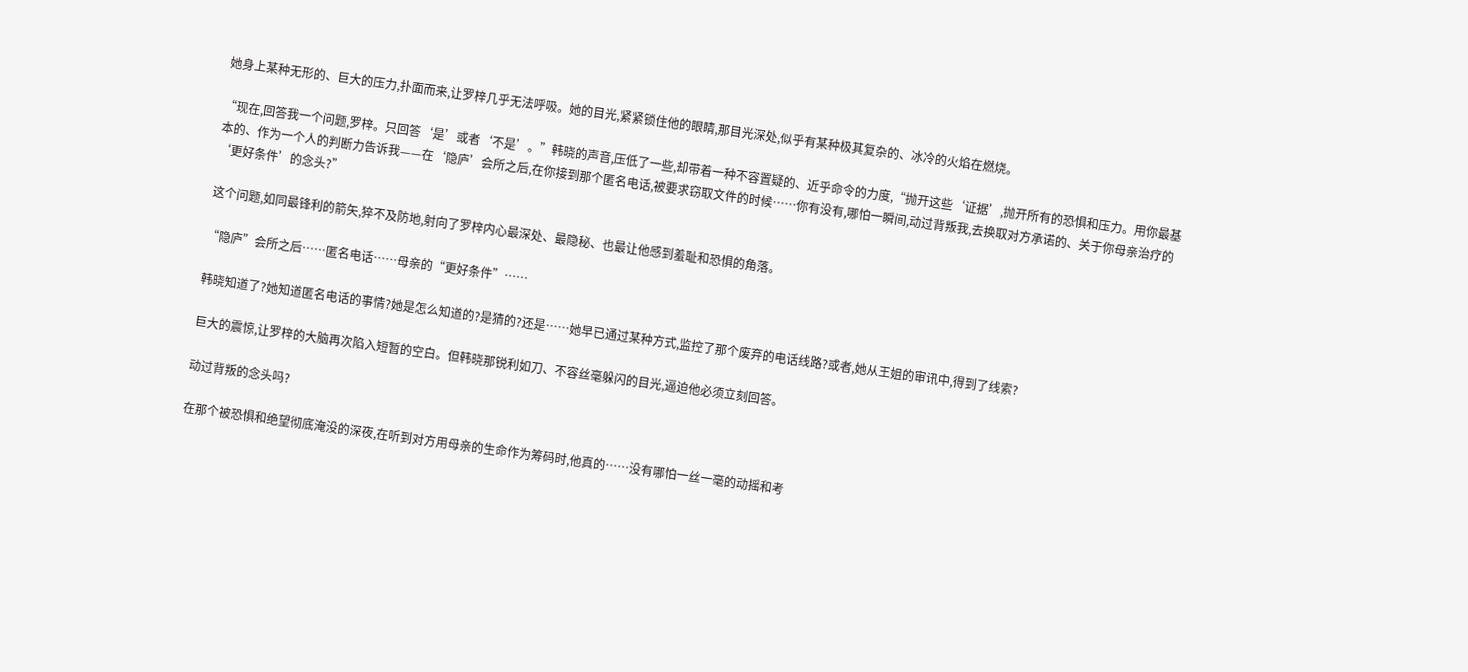她身上某种无形的、巨大的压力,扑面而来,让罗梓几乎无法呼吸。她的目光,紧紧锁住他的眼睛,那目光深处,似乎有某种极其复杂的、冰冷的火焰在燃烧。

“现在,回答我一个问题,罗梓。只回答‘是’或者‘不是’。”韩晓的声音,压低了一些,却带着一种不容置疑的、近乎命令的力度,“抛开这些‘证据’,抛开所有的恐惧和压力。用你最基本的、作为一个人的判断力告诉我——在‘隐庐’会所之后,在你接到那个匿名电话,被要求窃取文件的时候……你有没有,哪怕一瞬间,动过背叛我,去换取对方承诺的、关于你母亲治疗的‘更好条件’的念头?”

这个问题,如同最锋利的箭矢,猝不及防地,射向了罗梓内心最深处、最隐秘、也最让他感到羞耻和恐惧的角落。

“隐庐”会所之后……匿名电话……母亲的“更好条件”……

韩晓知道了?她知道匿名电话的事情?她是怎么知道的?是猜的?还是……她早已通过某种方式,监控了那个废弃的电话线路?或者,她从王姐的审讯中,得到了线索?

巨大的震惊,让罗梓的大脑再次陷入短暂的空白。但韩晓那锐利如刀、不容丝毫躲闪的目光,逼迫他必须立刻回答。

动过背叛的念头吗?

在那个被恐惧和绝望彻底淹没的深夜,在听到对方用母亲的生命作为筹码时,他真的……没有哪怕一丝一毫的动摇和考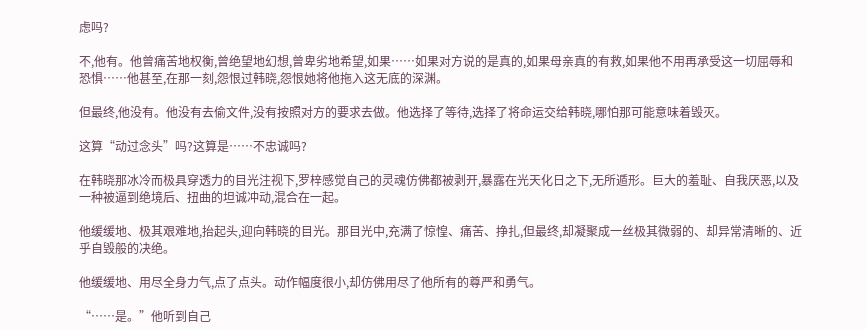虑吗?

不,他有。他曾痛苦地权衡,曾绝望地幻想,曾卑劣地希望,如果……如果对方说的是真的,如果母亲真的有救,如果他不用再承受这一切屈辱和恐惧……他甚至,在那一刻,怨恨过韩晓,怨恨她将他拖入这无底的深渊。

但最终,他没有。他没有去偷文件,没有按照对方的要求去做。他选择了等待,选择了将命运交给韩晓,哪怕那可能意味着毁灭。

这算“动过念头”吗?这算是……不忠诚吗?

在韩晓那冰冷而极具穿透力的目光注视下,罗梓感觉自己的灵魂仿佛都被剥开,暴露在光天化日之下,无所遁形。巨大的羞耻、自我厌恶,以及一种被逼到绝境后、扭曲的坦诚冲动,混合在一起。

他缓缓地、极其艰难地,抬起头,迎向韩晓的目光。那目光中,充满了惊惶、痛苦、挣扎,但最终,却凝聚成一丝极其微弱的、却异常清晰的、近乎自毁般的决绝。

他缓缓地、用尽全身力气,点了点头。动作幅度很小,却仿佛用尽了他所有的尊严和勇气。

“……是。”他听到自己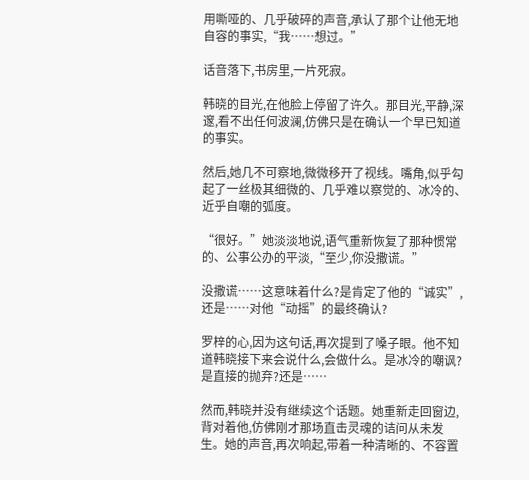用嘶哑的、几乎破碎的声音,承认了那个让他无地自容的事实,“我……想过。”

话音落下,书房里,一片死寂。

韩晓的目光,在他脸上停留了许久。那目光,平静,深邃,看不出任何波澜,仿佛只是在确认一个早已知道的事实。

然后,她几不可察地,微微移开了视线。嘴角,似乎勾起了一丝极其细微的、几乎难以察觉的、冰冷的、近乎自嘲的弧度。

“很好。”她淡淡地说,语气重新恢复了那种惯常的、公事公办的平淡,“至少,你没撒谎。”

没撒谎……这意味着什么?是肯定了他的“诚实”,还是……对他“动摇”的最终确认?

罗梓的心,因为这句话,再次提到了嗓子眼。他不知道韩晓接下来会说什么,会做什么。是冰冷的嘲讽?是直接的抛弃?还是……

然而,韩晓并没有继续这个话题。她重新走回窗边,背对着他,仿佛刚才那场直击灵魂的诘问从未发生。她的声音,再次响起,带着一种清晰的、不容置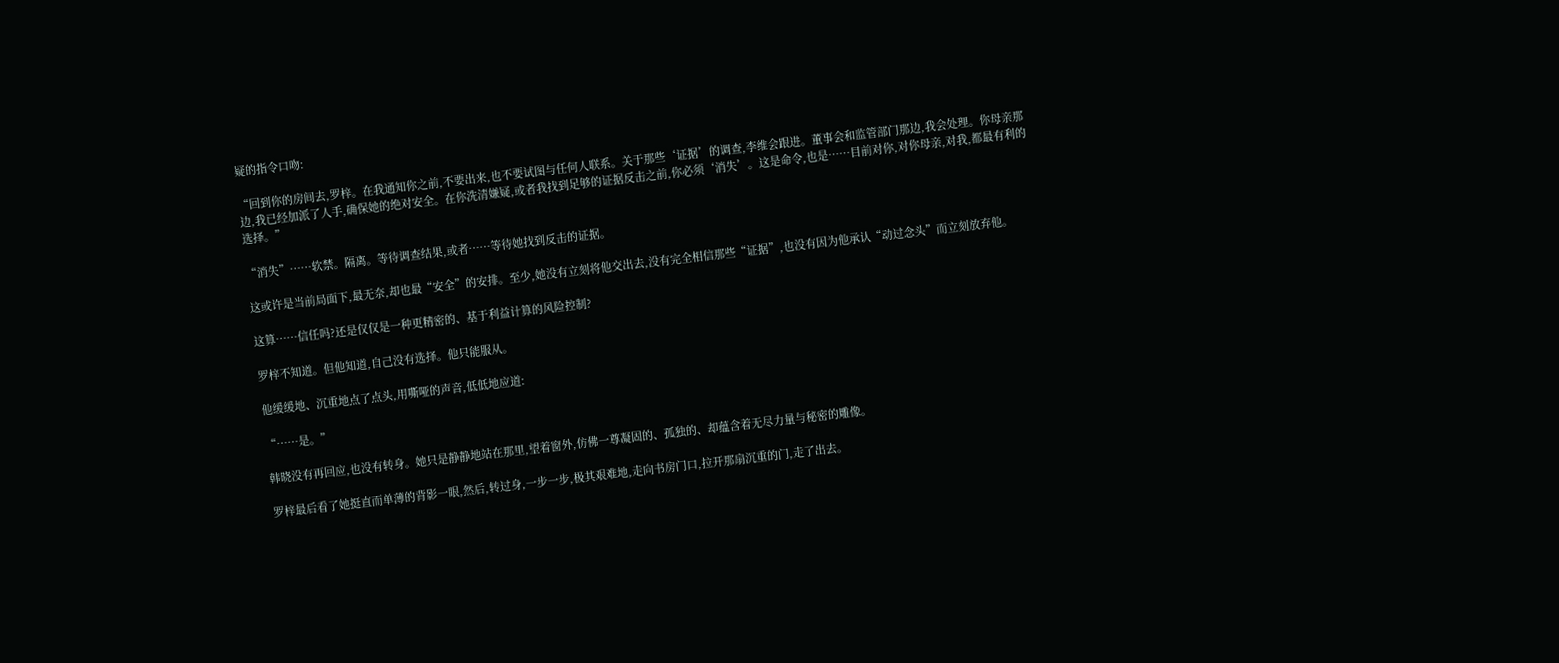疑的指令口吻:

“回到你的房间去,罗梓。在我通知你之前,不要出来,也不要试图与任何人联系。关于那些‘证据’的调查,李维会跟进。董事会和监管部门那边,我会处理。你母亲那边,我已经加派了人手,确保她的绝对安全。在你洗清嫌疑,或者我找到足够的证据反击之前,你必须‘消失’。这是命令,也是……目前对你,对你母亲,对我,都最有利的选择。”

“消失”……软禁。隔离。等待调查结果,或者……等待她找到反击的证据。

这或许是当前局面下,最无奈,却也最“安全”的安排。至少,她没有立刻将他交出去,没有完全相信那些“证据”,也没有因为他承认“动过念头”而立刻放弃他。

这算……信任吗?还是仅仅是一种更精密的、基于利益计算的风险控制?

罗梓不知道。但他知道,自己没有选择。他只能服从。

他缓缓地、沉重地点了点头,用嘶哑的声音,低低地应道:

“……是。”

韩晓没有再回应,也没有转身。她只是静静地站在那里,望着窗外,仿佛一尊凝固的、孤独的、却蕴含着无尽力量与秘密的雕像。

罗梓最后看了她挺直而单薄的背影一眼,然后,转过身,一步一步,极其艰难地,走向书房门口,拉开那扇沉重的门,走了出去。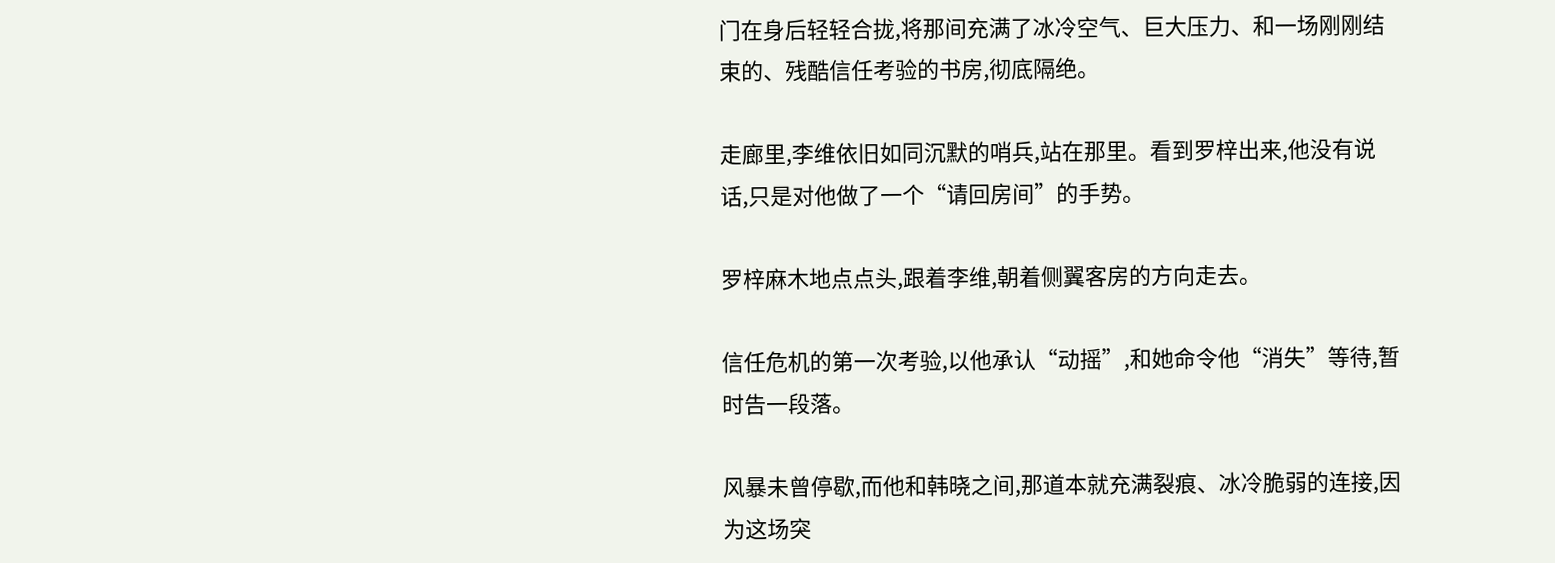门在身后轻轻合拢,将那间充满了冰冷空气、巨大压力、和一场刚刚结束的、残酷信任考验的书房,彻底隔绝。

走廊里,李维依旧如同沉默的哨兵,站在那里。看到罗梓出来,他没有说话,只是对他做了一个“请回房间”的手势。

罗梓麻木地点点头,跟着李维,朝着侧翼客房的方向走去。

信任危机的第一次考验,以他承认“动摇”,和她命令他“消失”等待,暂时告一段落。

风暴未曾停歇,而他和韩晓之间,那道本就充满裂痕、冰冷脆弱的连接,因为这场突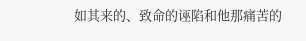如其来的、致命的诬陷和他那痛苦的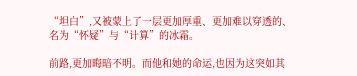“坦白”,又被蒙上了一层更加厚重、更加难以穿透的、名为“怀疑”与“计算”的冰霜。

前路,更加晦暗不明。而他和她的命运,也因为这突如其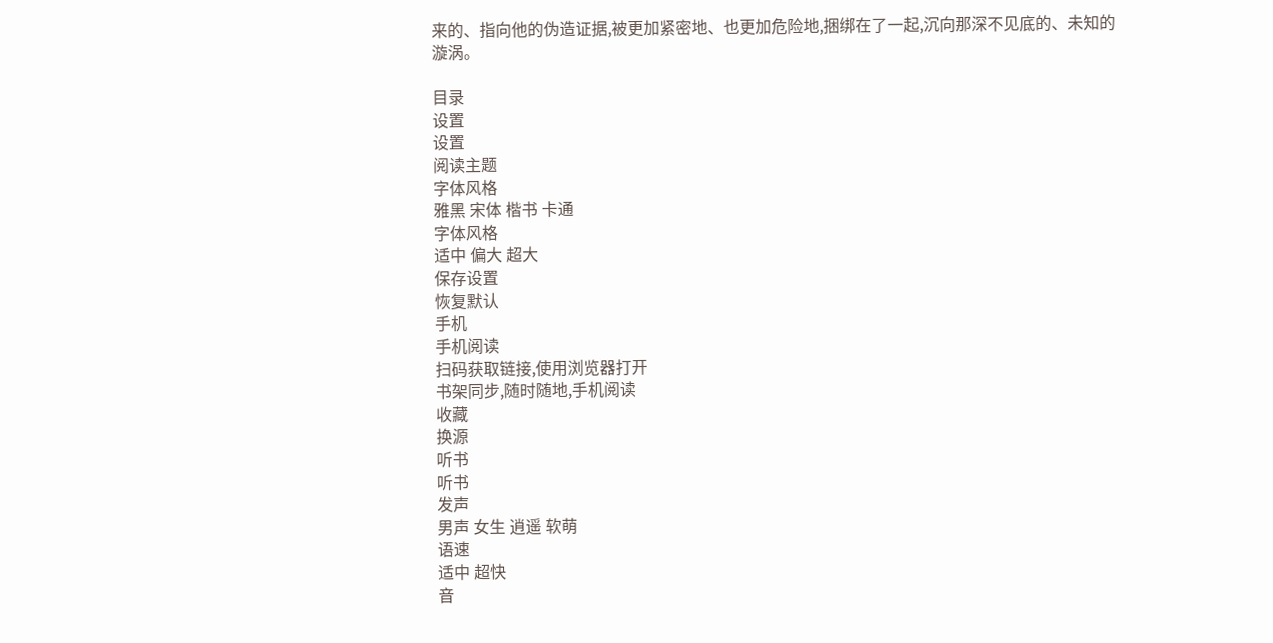来的、指向他的伪造证据,被更加紧密地、也更加危险地,捆绑在了一起,沉向那深不见底的、未知的漩涡。

目录
设置
设置
阅读主题
字体风格
雅黑 宋体 楷书 卡通
字体风格
适中 偏大 超大
保存设置
恢复默认
手机
手机阅读
扫码获取链接,使用浏览器打开
书架同步,随时随地,手机阅读
收藏
换源
听书
听书
发声
男声 女生 逍遥 软萌
语速
适中 超快
音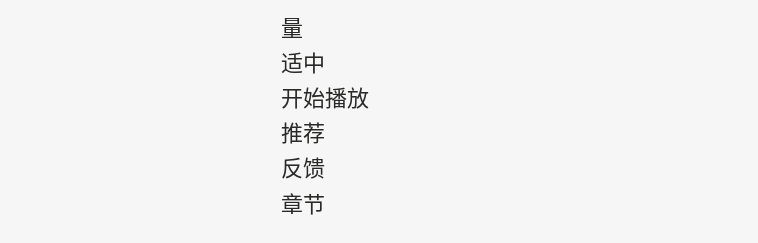量
适中
开始播放
推荐
反馈
章节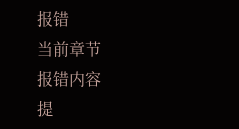报错
当前章节
报错内容
提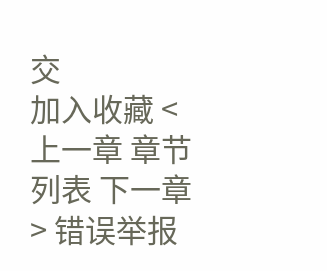交
加入收藏 < 上一章 章节列表 下一章 > 错误举报